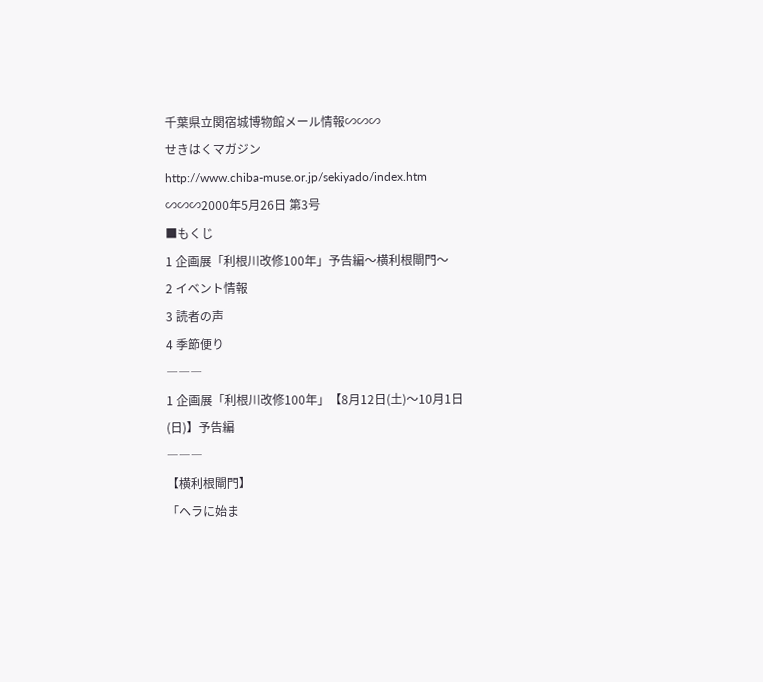千葉県立関宿城博物館メール情報∽∽∽
せきはくマガジン
http://www.chiba-muse.or.jp/sekiyado/index.htm
∽∽∽2000年5月26日 第3号
■もくじ
1 企画展「利根川改修100年」予告編〜横利根閘門〜
2 イベント情報
3 読者の声
4 季節便り
―――
1 企画展「利根川改修100年」【8月12日(土)〜10月1日(日)】予告編
―――
【横利根閘門】
「ヘラに始ま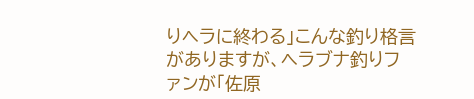りヘラに終わる」こんな釣り格言がありますが、ヘラブナ釣りフ
ァンが「佐原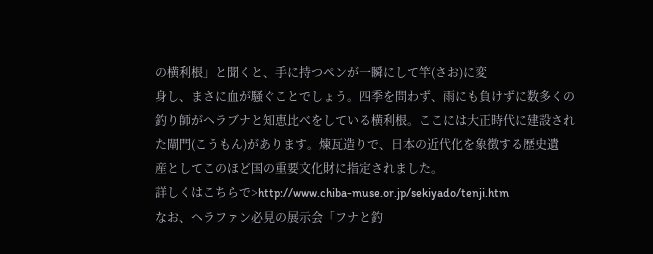の横利根」と聞くと、手に持つペンが一瞬にして竿(さお)に変
身し、まさに血が騒ぐことでしょう。四季を問わず、雨にも負けずに数多くの
釣り師がヘラブナと知恵比べをしている横利根。ここには大正時代に建設され
た閘門(こうもん)があります。煉瓦造りで、日本の近代化を象徴する歴史遺
産としてこのほど国の重要文化財に指定されました。
詳しくはこちらで>http://www.chiba-muse.or.jp/sekiyado/tenji.htm
なお、ヘラファン必見の展示会「フナと釣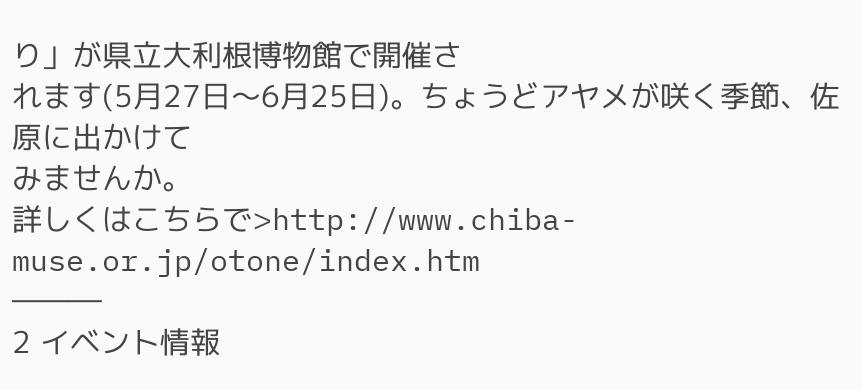り」が県立大利根博物館で開催さ
れます(5月27日〜6月25日)。ちょうどアヤメが咲く季節、佐原に出かけて
みませんか。
詳しくはこちらで>http://www.chiba-muse.or.jp/otone/index.htm
―――
2 イベント情報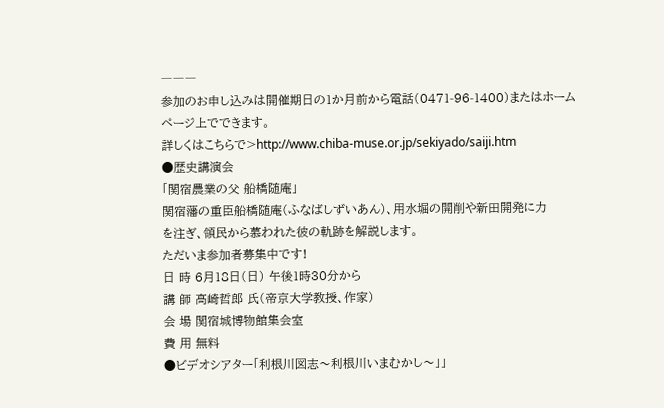―――
参加のお申し込みは開催期日の1か月前から電話(0471-96-1400)またはホーム
ページ上でできます。
詳しくはこちらで>http://www.chiba-muse.or.jp/sekiyado/saiji.htm
●歴史講演会
「関宿農業の父 船橋随庵」
関宿藩の重臣船橋随庵(ふなばしずいあん)、用水堀の開削や新田開発に力
を注ぎ、領民から慕われた彼の軌跡を解説します。
ただいま参加者募集中です!
日 時 6月18日(日) 午後1時30分から
講 師 高崎哲郎 氏(帝京大学教授、作家)
会 場 関宿城博物館集会室
費 用 無料
●ビデオシアター「利根川図志〜利根川いまむかし〜」」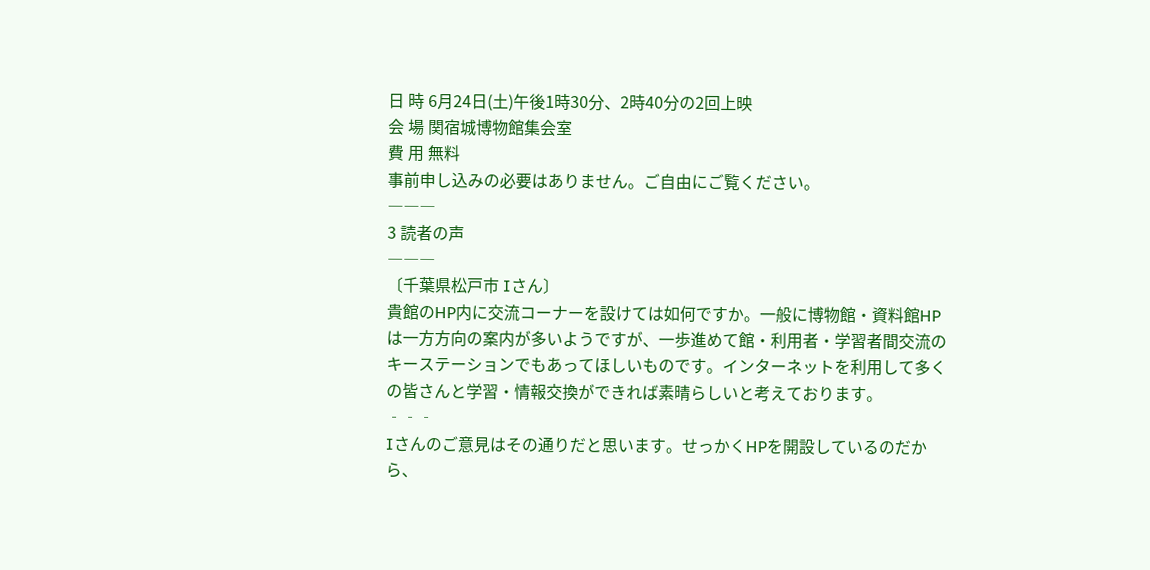日 時 6月24日(土)午後1時30分、2時40分の2回上映
会 場 関宿城博物館集会室
費 用 無料
事前申し込みの必要はありません。ご自由にご覧ください。
―――
3 読者の声
―――
〔千葉県松戸市 Iさん〕
貴館のHP内に交流コーナーを設けては如何ですか。一般に博物館・資料館HP
は一方方向の案内が多いようですが、一歩進めて館・利用者・学習者間交流の
キーステーションでもあってほしいものです。インターネットを利用して多く
の皆さんと学習・情報交換ができれば素晴らしいと考えております。
‐‐‐
Iさんのご意見はその通りだと思います。せっかくHPを開設しているのだか
ら、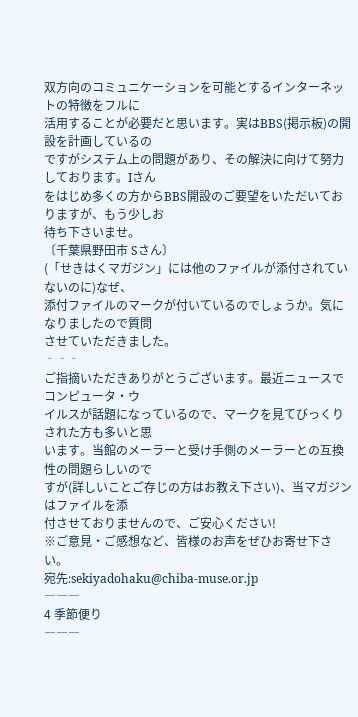双方向のコミュニケーションを可能とするインターネットの特徴をフルに
活用することが必要だと思います。実はBBS(掲示板)の開設を計画しているの
ですがシステム上の問題があり、その解決に向けて努力しております。Iさん
をはじめ多くの方からBBS開設のご要望をいただいておりますが、もう少しお
待ち下さいませ。
〔千葉県野田市 Sさん〕
(「せきはくマガジン」には他のファイルが添付されていないのに)なぜ、
添付ファイルのマークが付いているのでしょうか。気になりましたので質問
させていただきました。
‐‐‐
ご指摘いただきありがとうございます。最近ニュースでコンピュータ・ウ
イルスが話題になっているので、マークを見てびっくりされた方も多いと思
います。当館のメーラーと受け手側のメーラーとの互換性の問題らしいので
すが(詳しいことご存じの方はお教え下さい)、当マガジンはファイルを添
付させておりませんので、ご安心ください!
※ご意見・ご感想など、皆様のお声をぜひお寄せ下さい。
宛先:sekiyadohaku@chiba-muse.or.jp
―――
4 季節便り
―――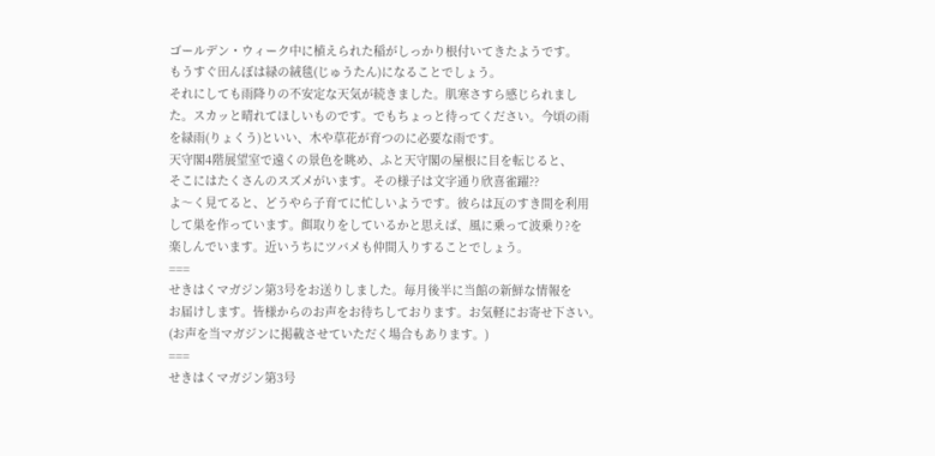ゴールデン・ウィーク中に植えられた稲がしっかり根付いてきたようです。
もうすぐ田んぼは緑の絨毯(じゅうたん)になることでしょう。
それにしても雨降りの不安定な天気が続きました。肌寒さすら感じられまし
た。スカッと晴れてほしいものです。でもちょっと待ってください。今頃の雨
を緑雨(りょくう)といい、木や草花が育つのに必要な雨です。
天守閣4階展望室で遠くの景色を眺め、ふと天守閣の屋根に目を転じると、
そこにはたくさんのスズメがいます。その様子は文字通り欣喜雀躍??
よ〜く見てると、どうやら子育てに忙しいようです。彼らは瓦のすき間を利用
して巣を作っています。餌取りをしているかと思えば、風に乗って波乗り?を
楽しんでいます。近いうちにツバメも仲間入りすることでしょう。
===
せきはくマガジン第3号をお送りしました。毎月後半に当館の新鮮な情報を
お届けします。皆様からのお声をお待ちしております。お気軽にお寄せ下さい。
(お声を当マガジンに掲載させていただく場合もあります。)
===
せきはくマガジン第3号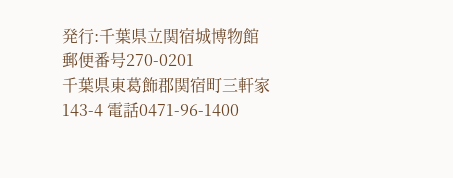発行:千葉県立関宿城博物館
郵便番号270-0201
千葉県東葛飾郡関宿町三軒家143-4 電話0471-96-1400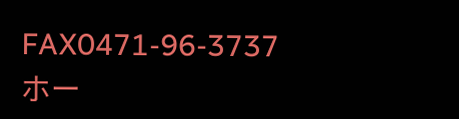FAX0471-96-3737
ホー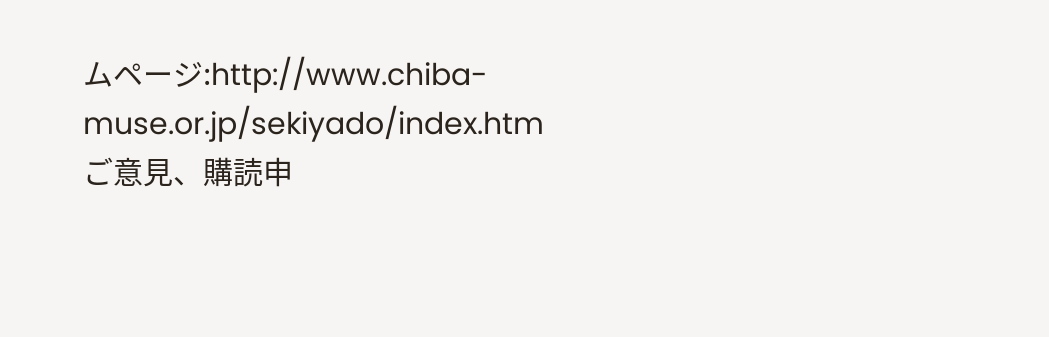ムページ:http://www.chiba-muse.or.jp/sekiyado/index.htm
ご意見、購読申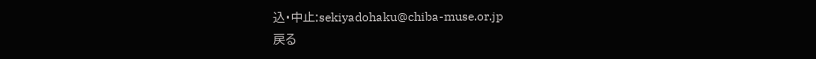込・中止:sekiyadohaku@chiba-muse.or.jp
戻る